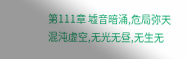第111章 墟音暗涌,危局弥天
混沌虚空,无光无昼,无生无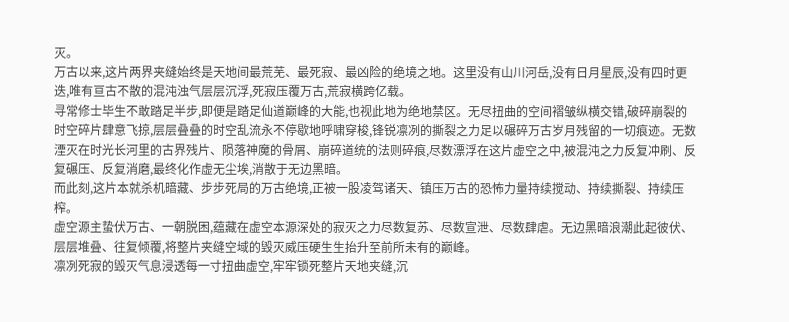灭。
万古以来,这片两界夹缝始终是天地间最荒芜、最死寂、最凶险的绝境之地。这里没有山川河岳,没有日月星辰,没有四时更迭,唯有亘古不散的混沌浊气层层沉浮,死寂压覆万古,荒寂横跨亿载。
寻常修士毕生不敢踏足半步,即便是踏足仙道巅峰的大能,也视此地为绝地禁区。无尽扭曲的空间褶皱纵横交错,破碎崩裂的时空碎片肆意飞掠,层层叠叠的时空乱流永不停歇地呼啸穿梭,锋锐凛冽的撕裂之力足以碾碎万古岁月残留的一切痕迹。无数湮灭在时光长河里的古界残片、陨落神魔的骨屑、崩碎道统的法则碎痕,尽数漂浮在这片虚空之中,被混沌之力反复冲刷、反复碾压、反复消磨,最终化作虚无尘埃,消散于无边黑暗。
而此刻,这片本就杀机暗藏、步步死局的万古绝境,正被一股凌驾诸天、镇压万古的恐怖力量持续搅动、持续撕裂、持续压榨。
虚空源主蛰伏万古、一朝脱困,蕴藏在虚空本源深处的寂灭之力尽数复苏、尽数宣泄、尽数肆虐。无边黑暗浪潮此起彼伏、层层堆叠、往复倾覆,将整片夹缝空域的毁灭威压硬生生抬升至前所未有的巅峰。
凛冽死寂的毁灭气息浸透每一寸扭曲虚空,牢牢锁死整片天地夹缝,沉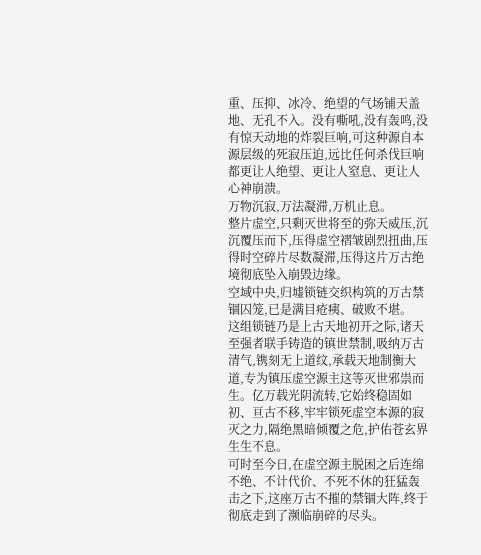重、压抑、冰冷、绝望的气场铺天盖地、无孔不入。没有嘶吼,没有轰鸣,没有惊天动地的炸裂巨响,可这种源自本源层级的死寂压迫,远比任何杀伐巨响都更让人绝望、更让人窒息、更让人心神崩溃。
万物沉寂,万法凝滞,万机止息。
整片虚空,只剩灭世将至的弥天威压,沉沉覆压而下,压得虚空褶皱剧烈扭曲,压得时空碎片尽数凝滞,压得这片万古绝境彻底坠入崩毁边缘。
空域中央,归墟锁链交织构筑的万古禁锢囚笼,已是满目疮痍、破败不堪。
这组锁链乃是上古天地初开之际,诸天至强者联手铸造的镇世禁制,吸纳万古清气,镌刻无上道纹,承载天地制衡大道,专为镇压虚空源主这等灭世邪祟而生。亿万载光阴流转,它始终稳固如初、亘古不移,牢牢锁死虚空本源的寂灭之力,隔绝黑暗倾覆之危,护佑苍玄界生生不息。
可时至今日,在虚空源主脱困之后连绵不绝、不计代价、不死不休的狂猛轰击之下,这座万古不摧的禁锢大阵,终于彻底走到了濒临崩碎的尽头。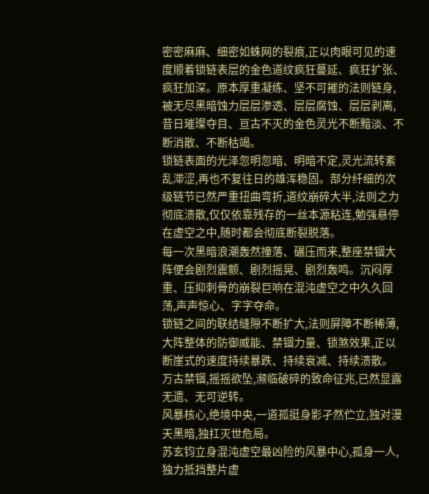密密麻麻、细密如蛛网的裂痕,正以肉眼可见的速度顺着锁链表层的金色道纹疯狂蔓延、疯狂扩张、疯狂加深。原本厚重凝练、坚不可摧的法则链身,被无尽黑暗蚀力层层渗透、层层腐蚀、层层剥离,昔日璀璨夺目、亘古不灭的金色灵光不断黯淡、不断消散、不断枯竭。
锁链表面的光泽忽明忽暗、明暗不定,灵光流转紊乱滞涩,再也不复往日的雄浑稳固。部分纤细的次级链节已然严重扭曲弯折,道纹崩碎大半,法则之力彻底溃散,仅仅依靠残存的一丝本源粘连,勉强悬停在虚空之中,随时都会彻底断裂脱落。
每一次黑暗浪潮轰然撞落、碾压而来,整座禁锢大阵便会剧烈震颤、剧烈摇晃、剧烈轰鸣。沉闷厚重、压抑刺骨的崩裂巨响在混沌虚空之中久久回荡,声声惊心、字字夺命。
锁链之间的联结缝隙不断扩大,法则屏障不断稀薄,大阵整体的防御威能、禁锢力量、锁煞效果,正以断崖式的速度持续暴跌、持续衰减、持续溃散。
万古禁锢,摇摇欲坠,濒临破碎的致命征兆,已然显露无遗、无可逆转。
风暴核心,绝境中央,一道孤挺身影孑然伫立,独对漫天黑暗,独扛灭世危局。
苏玄钧立身混沌虚空最凶险的风暴中心,孤身一人,独力抵挡整片虚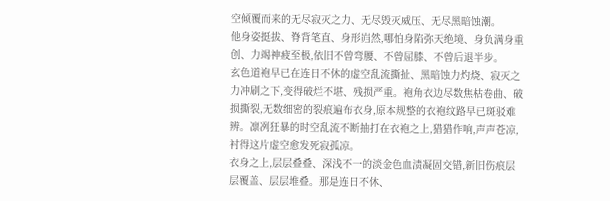空倾覆而来的无尽寂灭之力、无尽毁灭威压、无尽黑暗蚀潮。
他身姿挺拔、脊背笔直、身形岿然,哪怕身陷弥天绝境、身负满身重创、力竭神疲至极,依旧不曾弯腰、不曾屈膝、不曾后退半步。
玄色道袍早已在连日不休的虚空乱流撕扯、黑暗蚀力灼烧、寂灭之力冲刷之下,变得破烂不堪、残损严重。袍角衣边尽数焦枯卷曲、破损撕裂,无数细密的裂痕遍布衣身,原本规整的衣袍纹路早已斑驳难辨。凛冽狂暴的时空乱流不断抽打在衣袍之上,猎猎作响,声声苍凉,衬得这片虚空愈发死寂孤凉。
衣身之上,层层叠叠、深浅不一的淡金色血渍凝固交错,新旧伤痕层层覆盖、层层堆叠。那是连日不休、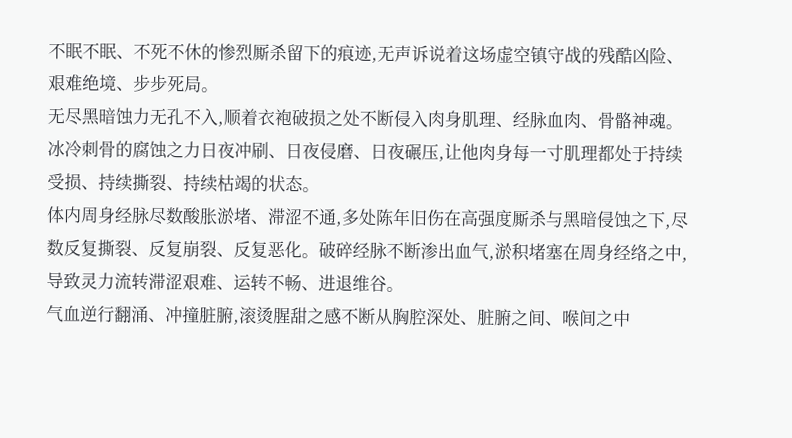不眠不眠、不死不休的惨烈厮杀留下的痕迹,无声诉说着这场虚空镇守战的残酷凶险、艰难绝境、步步死局。
无尽黑暗蚀力无孔不入,顺着衣袍破损之处不断侵入肉身肌理、经脉血肉、骨骼神魂。冰冷刺骨的腐蚀之力日夜冲刷、日夜侵磨、日夜碾压,让他肉身每一寸肌理都处于持续受损、持续撕裂、持续枯竭的状态。
体内周身经脉尽数酸胀淤堵、滞涩不通,多处陈年旧伤在高强度厮杀与黑暗侵蚀之下,尽数反复撕裂、反复崩裂、反复恶化。破碎经脉不断渗出血气,淤积堵塞在周身经络之中,导致灵力流转滞涩艰难、运转不畅、进退维谷。
气血逆行翻涌、冲撞脏腑,滚烫腥甜之感不断从胸腔深处、脏腑之间、喉间之中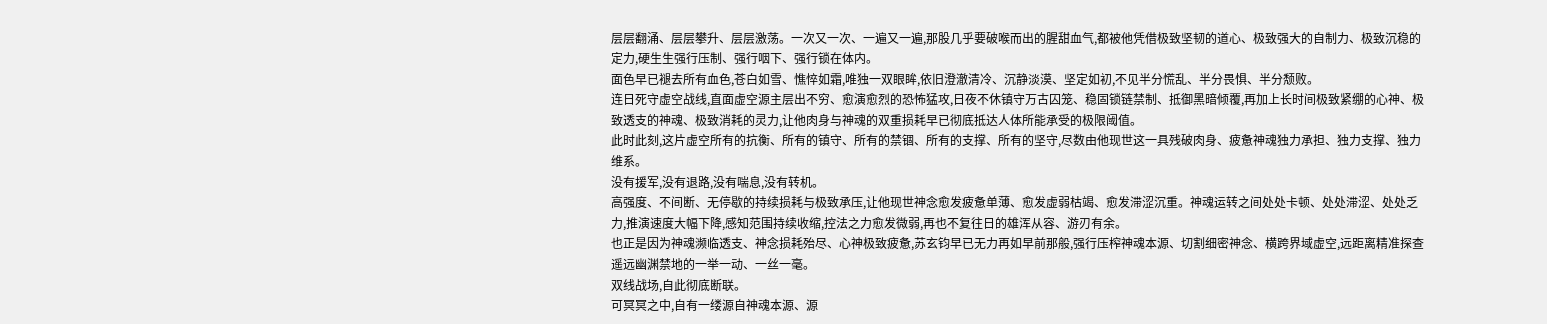层层翻涌、层层攀升、层层激荡。一次又一次、一遍又一遍,那股几乎要破喉而出的腥甜血气,都被他凭借极致坚韧的道心、极致强大的自制力、极致沉稳的定力,硬生生强行压制、强行咽下、强行锁在体内。
面色早已褪去所有血色,苍白如雪、憔悴如霜,唯独一双眼眸,依旧澄澈清冷、沉静淡漠、坚定如初,不见半分慌乱、半分畏惧、半分颓败。
连日死守虚空战线,直面虚空源主层出不穷、愈演愈烈的恐怖猛攻,日夜不休镇守万古囚笼、稳固锁链禁制、抵御黑暗倾覆,再加上长时间极致紧绷的心神、极致透支的神魂、极致消耗的灵力,让他肉身与神魂的双重损耗早已彻底抵达人体所能承受的极限阈值。
此时此刻,这片虚空所有的抗衡、所有的镇守、所有的禁锢、所有的支撑、所有的坚守,尽数由他现世这一具残破肉身、疲惫神魂独力承担、独力支撑、独力维系。
没有援军,没有退路,没有喘息,没有转机。
高强度、不间断、无停歇的持续损耗与极致承压,让他现世神念愈发疲惫单薄、愈发虚弱枯竭、愈发滞涩沉重。神魂运转之间处处卡顿、处处滞涩、处处乏力,推演速度大幅下降,感知范围持续收缩,控法之力愈发微弱,再也不复往日的雄浑从容、游刃有余。
也正是因为神魂濒临透支、神念损耗殆尽、心神极致疲惫,苏玄钧早已无力再如早前那般,强行压榨神魂本源、切割细密神念、横跨界域虚空,远距离精准探查遥远幽渊禁地的一举一动、一丝一毫。
双线战场,自此彻底断联。
可冥冥之中,自有一缕源自神魂本源、源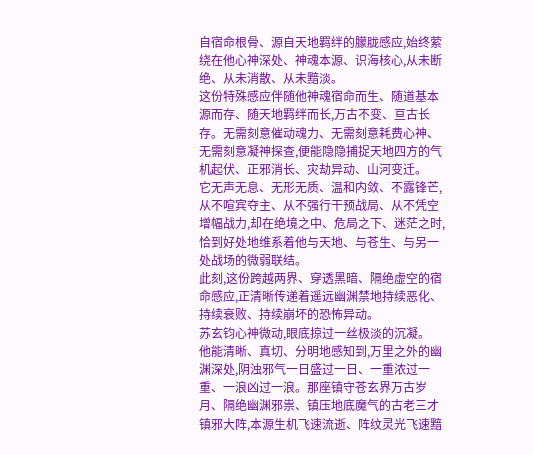自宿命根骨、源自天地羁绊的朦胧感应,始终萦绕在他心神深处、神魂本源、识海核心,从未断绝、从未消散、从未黯淡。
这份特殊感应伴随他神魂宿命而生、随道基本源而存、随天地羁绊而长,万古不变、亘古长存。无需刻意催动魂力、无需刻意耗费心神、无需刻意凝神探查,便能隐隐捕捉天地四方的气机起伏、正邪消长、灾劫异动、山河变迁。
它无声无息、无形无质、温和内敛、不露锋芒,从不喧宾夺主、从不强行干预战局、从不凭空增幅战力,却在绝境之中、危局之下、迷茫之时,恰到好处地维系着他与天地、与苍生、与另一处战场的微弱联结。
此刻,这份跨越两界、穿透黑暗、隔绝虚空的宿命感应,正清晰传递着遥远幽渊禁地持续恶化、持续衰败、持续崩坏的恐怖异动。
苏玄钧心神微动,眼底掠过一丝极淡的沉凝。
他能清晰、真切、分明地感知到,万里之外的幽渊深处,阴浊邪气一日盛过一日、一重浓过一重、一浪凶过一浪。那座镇守苍玄界万古岁月、隔绝幽渊邪祟、镇压地底魔气的古老三才镇邪大阵,本源生机飞速流逝、阵纹灵光飞速黯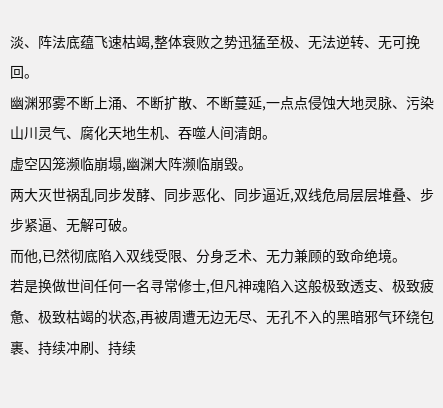淡、阵法底蕴飞速枯竭,整体衰败之势迅猛至极、无法逆转、无可挽回。
幽渊邪雾不断上涌、不断扩散、不断蔓延,一点点侵蚀大地灵脉、污染山川灵气、腐化天地生机、吞噬人间清朗。
虚空囚笼濒临崩塌,幽渊大阵濒临崩毁。
两大灭世祸乱同步发酵、同步恶化、同步逼近,双线危局层层堆叠、步步紧逼、无解可破。
而他,已然彻底陷入双线受限、分身乏术、无力兼顾的致命绝境。
若是换做世间任何一名寻常修士,但凡神魂陷入这般极致透支、极致疲惫、极致枯竭的状态,再被周遭无边无尽、无孔不入的黑暗邪气环绕包裹、持续冲刷、持续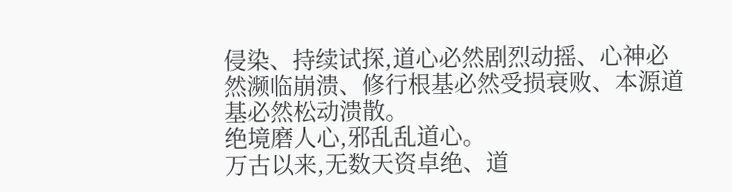侵染、持续试探,道心必然剧烈动摇、心神必然濒临崩溃、修行根基必然受损衰败、本源道基必然松动溃散。
绝境磨人心,邪乱乱道心。
万古以来,无数天资卓绝、道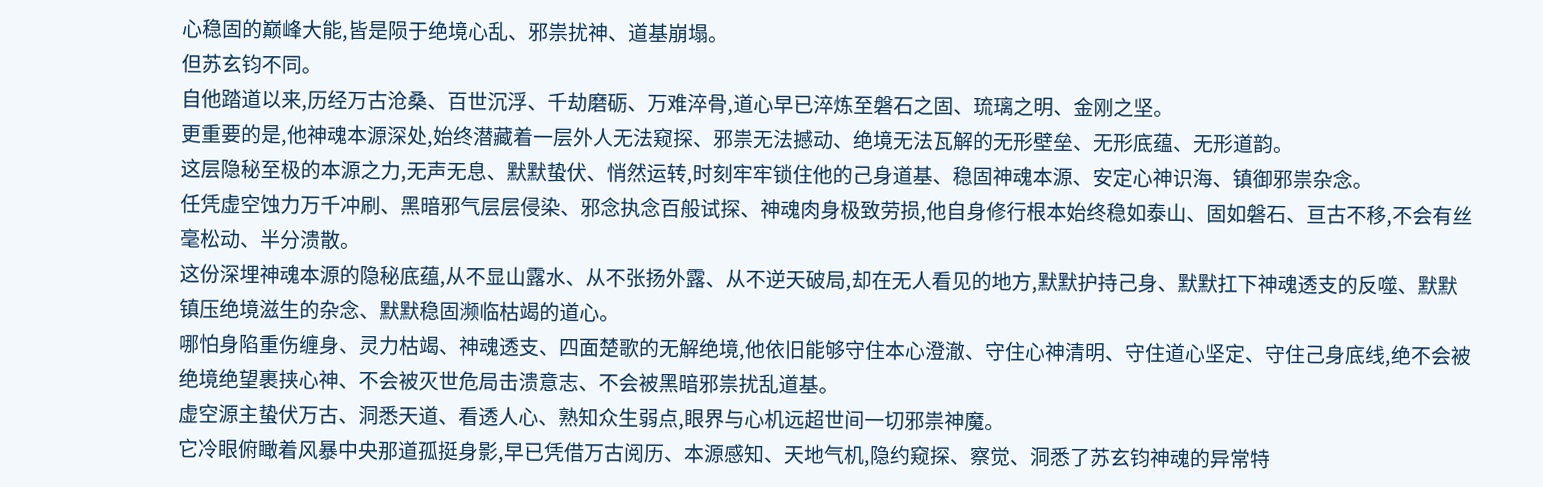心稳固的巅峰大能,皆是陨于绝境心乱、邪祟扰神、道基崩塌。
但苏玄钧不同。
自他踏道以来,历经万古沧桑、百世沉浮、千劫磨砺、万难淬骨,道心早已淬炼至磐石之固、琉璃之明、金刚之坚。
更重要的是,他神魂本源深处,始终潜藏着一层外人无法窥探、邪祟无法撼动、绝境无法瓦解的无形壁垒、无形底蕴、无形道韵。
这层隐秘至极的本源之力,无声无息、默默蛰伏、悄然运转,时刻牢牢锁住他的己身道基、稳固神魂本源、安定心神识海、镇御邪祟杂念。
任凭虚空蚀力万千冲刷、黑暗邪气层层侵染、邪念执念百般试探、神魂肉身极致劳损,他自身修行根本始终稳如泰山、固如磐石、亘古不移,不会有丝毫松动、半分溃散。
这份深埋神魂本源的隐秘底蕴,从不显山露水、从不张扬外露、从不逆天破局,却在无人看见的地方,默默护持己身、默默扛下神魂透支的反噬、默默镇压绝境滋生的杂念、默默稳固濒临枯竭的道心。
哪怕身陷重伤缠身、灵力枯竭、神魂透支、四面楚歌的无解绝境,他依旧能够守住本心澄澈、守住心神清明、守住道心坚定、守住己身底线,绝不会被绝境绝望裹挟心神、不会被灭世危局击溃意志、不会被黑暗邪祟扰乱道基。
虚空源主蛰伏万古、洞悉天道、看透人心、熟知众生弱点,眼界与心机远超世间一切邪祟神魔。
它冷眼俯瞰着风暴中央那道孤挺身影,早已凭借万古阅历、本源感知、天地气机,隐约窥探、察觉、洞悉了苏玄钧神魂的异常特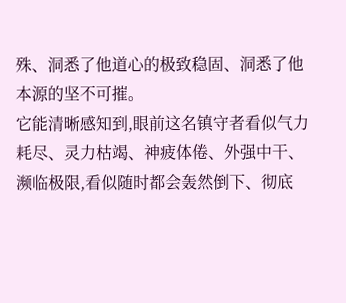殊、洞悉了他道心的极致稳固、洞悉了他本源的坚不可摧。
它能清晰感知到,眼前这名镇守者看似气力耗尽、灵力枯竭、神疲体倦、外强中干、濒临极限,看似随时都会轰然倒下、彻底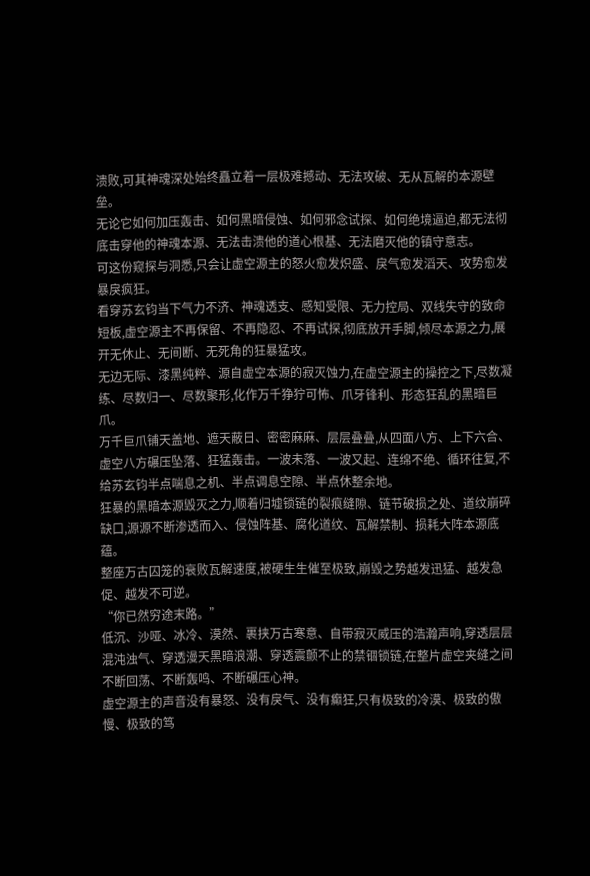溃败,可其神魂深处始终矗立着一层极难撼动、无法攻破、无从瓦解的本源壁垒。
无论它如何加压轰击、如何黑暗侵蚀、如何邪念试探、如何绝境逼迫,都无法彻底击穿他的神魂本源、无法击溃他的道心根基、无法磨灭他的镇守意志。
可这份窥探与洞悉,只会让虚空源主的怒火愈发炽盛、戾气愈发滔天、攻势愈发暴戾疯狂。
看穿苏玄钧当下气力不济、神魂透支、感知受限、无力控局、双线失守的致命短板,虚空源主不再保留、不再隐忍、不再试探,彻底放开手脚,倾尽本源之力,展开无休止、无间断、无死角的狂暴猛攻。
无边无际、漆黑纯粹、源自虚空本源的寂灭蚀力,在虚空源主的操控之下,尽数凝练、尽数归一、尽数聚形,化作万千狰狞可怖、爪牙锋利、形态狂乱的黑暗巨爪。
万千巨爪铺天盖地、遮天蔽日、密密麻麻、层层叠叠,从四面八方、上下六合、虚空八方碾压坠落、狂猛轰击。一波未落、一波又起、连绵不绝、循环往复,不给苏玄钧半点喘息之机、半点调息空隙、半点休整余地。
狂暴的黑暗本源毁灭之力,顺着归墟锁链的裂痕缝隙、链节破损之处、道纹崩碎缺口,源源不断渗透而入、侵蚀阵基、腐化道纹、瓦解禁制、损耗大阵本源底蕴。
整座万古囚笼的衰败瓦解速度,被硬生生催至极致,崩毁之势越发迅猛、越发急促、越发不可逆。
“你已然穷途末路。”
低沉、沙哑、冰冷、漠然、裹挟万古寒意、自带寂灭威压的浩瀚声响,穿透层层混沌浊气、穿透漫天黑暗浪潮、穿透震颤不止的禁锢锁链,在整片虚空夹缝之间不断回荡、不断轰鸣、不断碾压心神。
虚空源主的声音没有暴怒、没有戾气、没有癫狂,只有极致的冷漠、极致的傲慢、极致的笃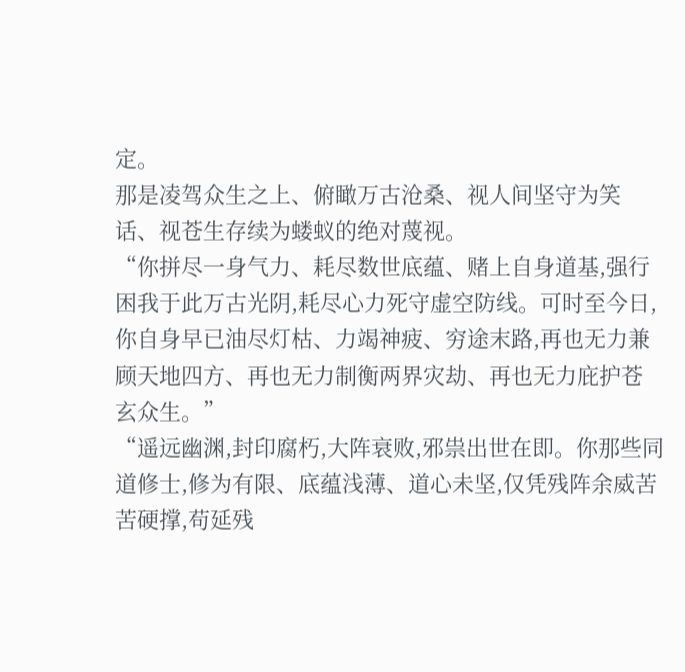定。
那是凌驾众生之上、俯瞰万古沧桑、视人间坚守为笑话、视苍生存续为蝼蚁的绝对蔑视。
“你拼尽一身气力、耗尽数世底蕴、赌上自身道基,强行困我于此万古光阴,耗尽心力死守虚空防线。可时至今日,你自身早已油尽灯枯、力竭神疲、穷途末路,再也无力兼顾天地四方、再也无力制衡两界灾劫、再也无力庇护苍玄众生。”
“遥远幽渊,封印腐朽,大阵衰败,邪祟出世在即。你那些同道修士,修为有限、底蕴浅薄、道心未坚,仅凭残阵余威苦苦硬撑,苟延残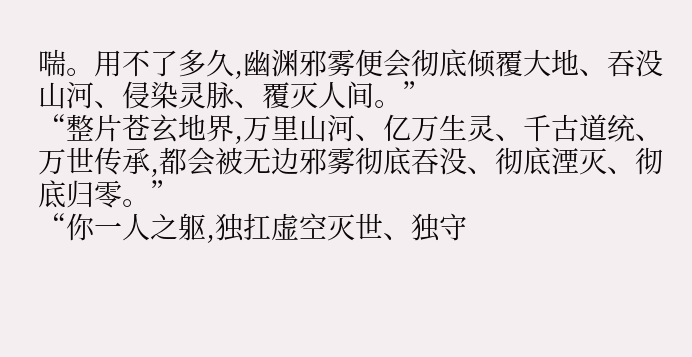喘。用不了多久,幽渊邪雾便会彻底倾覆大地、吞没山河、侵染灵脉、覆灭人间。”
“整片苍玄地界,万里山河、亿万生灵、千古道统、万世传承,都会被无边邪雾彻底吞没、彻底湮灭、彻底归零。”
“你一人之躯,独扛虚空灭世、独守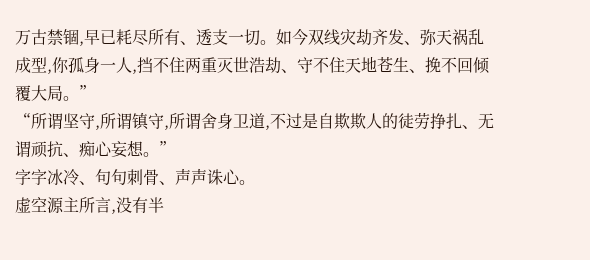万古禁锢,早已耗尽所有、透支一切。如今双线灾劫齐发、弥天祸乱成型,你孤身一人,挡不住两重灭世浩劫、守不住天地苍生、挽不回倾覆大局。”
“所谓坚守,所谓镇守,所谓舍身卫道,不过是自欺欺人的徒劳挣扎、无谓顽抗、痴心妄想。”
字字冰冷、句句刺骨、声声诛心。
虚空源主所言,没有半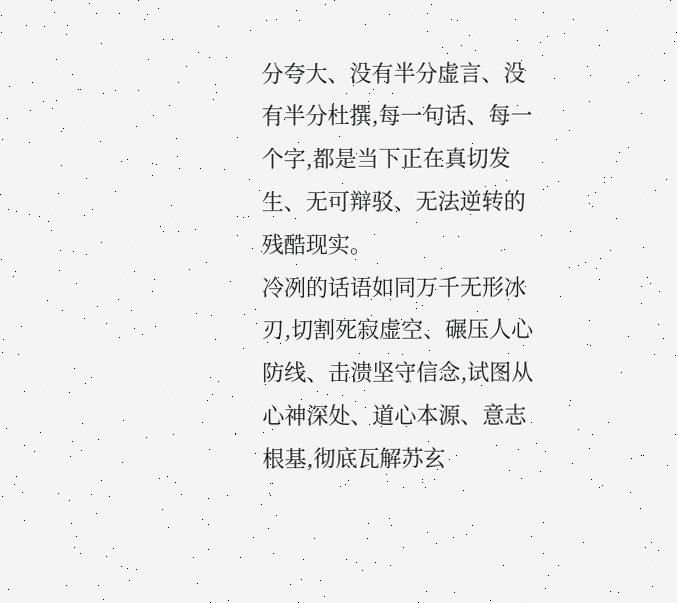分夸大、没有半分虚言、没有半分杜撰,每一句话、每一个字,都是当下正在真切发生、无可辩驳、无法逆转的残酷现实。
冷冽的话语如同万千无形冰刃,切割死寂虚空、碾压人心防线、击溃坚守信念,试图从心神深处、道心本源、意志根基,彻底瓦解苏玄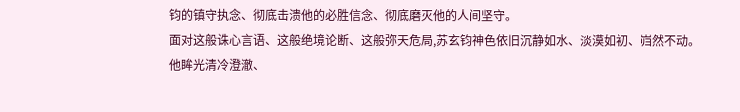钧的镇守执念、彻底击溃他的必胜信念、彻底磨灭他的人间坚守。
面对这般诛心言语、这般绝境论断、这般弥天危局,苏玄钧神色依旧沉静如水、淡漠如初、岿然不动。
他眸光清冷澄澈、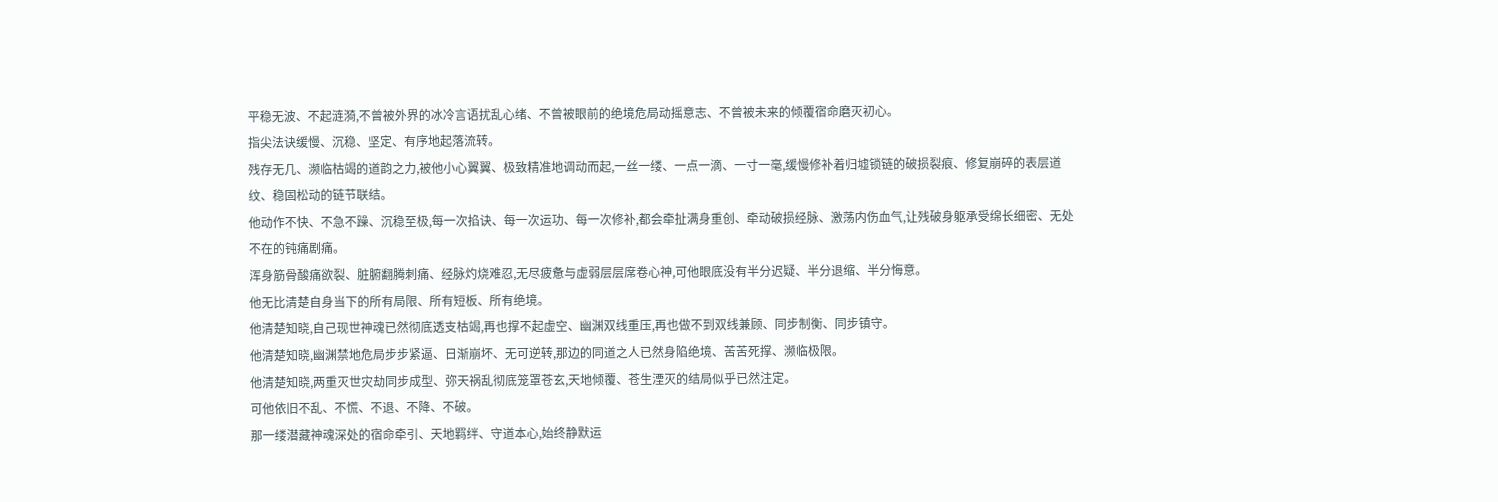平稳无波、不起涟漪,不曾被外界的冰冷言语扰乱心绪、不曾被眼前的绝境危局动摇意志、不曾被未来的倾覆宿命磨灭初心。
指尖法诀缓慢、沉稳、坚定、有序地起落流转。
残存无几、濒临枯竭的道韵之力,被他小心翼翼、极致精准地调动而起,一丝一缕、一点一滴、一寸一毫,缓慢修补着归墟锁链的破损裂痕、修复崩碎的表层道纹、稳固松动的链节联结。
他动作不快、不急不躁、沉稳至极,每一次掐诀、每一次运功、每一次修补,都会牵扯满身重创、牵动破损经脉、激荡内伤血气,让残破身躯承受绵长细密、无处不在的钝痛剧痛。
浑身筋骨酸痛欲裂、脏腑翻腾刺痛、经脉灼烧难忍,无尽疲惫与虚弱层层席卷心神,可他眼底没有半分迟疑、半分退缩、半分悔意。
他无比清楚自身当下的所有局限、所有短板、所有绝境。
他清楚知晓,自己现世神魂已然彻底透支枯竭,再也撑不起虚空、幽渊双线重压,再也做不到双线兼顾、同步制衡、同步镇守。
他清楚知晓,幽渊禁地危局步步紧逼、日渐崩坏、无可逆转,那边的同道之人已然身陷绝境、苦苦死撑、濒临极限。
他清楚知晓,两重灭世灾劫同步成型、弥天祸乱彻底笼罩苍玄,天地倾覆、苍生湮灭的结局似乎已然注定。
可他依旧不乱、不慌、不退、不降、不破。
那一缕潜藏神魂深处的宿命牵引、天地羁绊、守道本心,始终静默运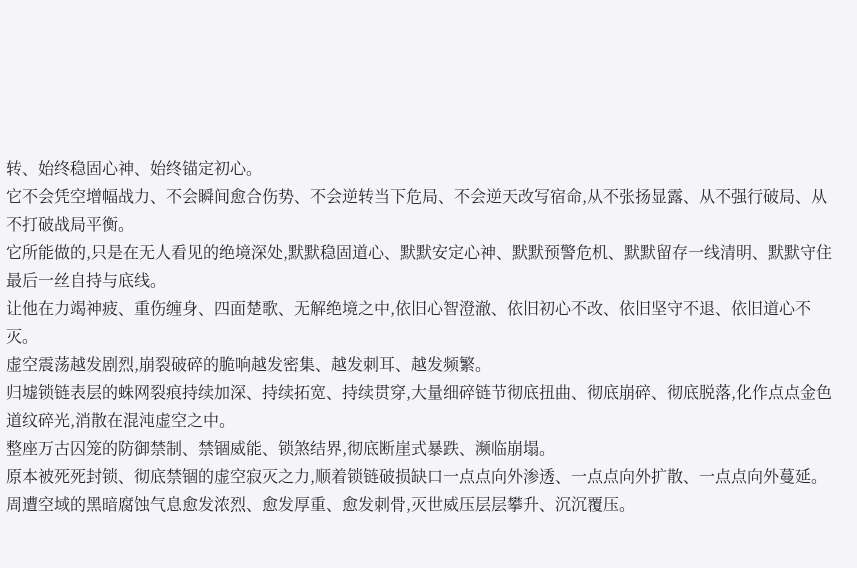转、始终稳固心神、始终锚定初心。
它不会凭空增幅战力、不会瞬间愈合伤势、不会逆转当下危局、不会逆天改写宿命,从不张扬显露、从不强行破局、从不打破战局平衡。
它所能做的,只是在无人看见的绝境深处,默默稳固道心、默默安定心神、默默预警危机、默默留存一线清明、默默守住最后一丝自持与底线。
让他在力竭神疲、重伤缠身、四面楚歌、无解绝境之中,依旧心智澄澈、依旧初心不改、依旧坚守不退、依旧道心不灭。
虚空震荡越发剧烈,崩裂破碎的脆响越发密集、越发刺耳、越发频繁。
归墟锁链表层的蛛网裂痕持续加深、持续拓宽、持续贯穿,大量细碎链节彻底扭曲、彻底崩碎、彻底脱落,化作点点金色道纹碎光,消散在混沌虚空之中。
整座万古囚笼的防御禁制、禁锢威能、锁煞结界,彻底断崖式暴跌、濒临崩塌。
原本被死死封锁、彻底禁锢的虚空寂灭之力,顺着锁链破损缺口一点点向外渗透、一点点向外扩散、一点点向外蔓延。周遭空域的黑暗腐蚀气息愈发浓烈、愈发厚重、愈发刺骨,灭世威压层层攀升、沉沉覆压。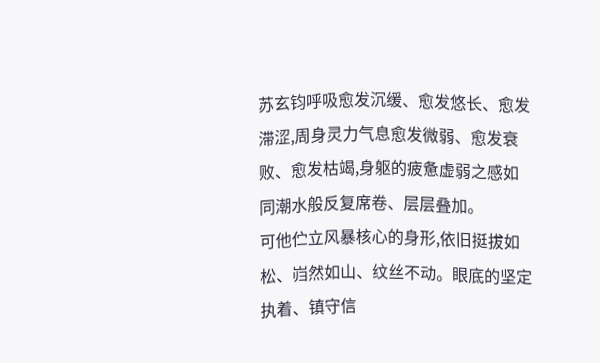苏玄钧呼吸愈发沉缓、愈发悠长、愈发滞涩,周身灵力气息愈发微弱、愈发衰败、愈发枯竭,身躯的疲惫虚弱之感如同潮水般反复席卷、层层叠加。
可他伫立风暴核心的身形,依旧挺拔如松、岿然如山、纹丝不动。眼底的坚定执着、镇守信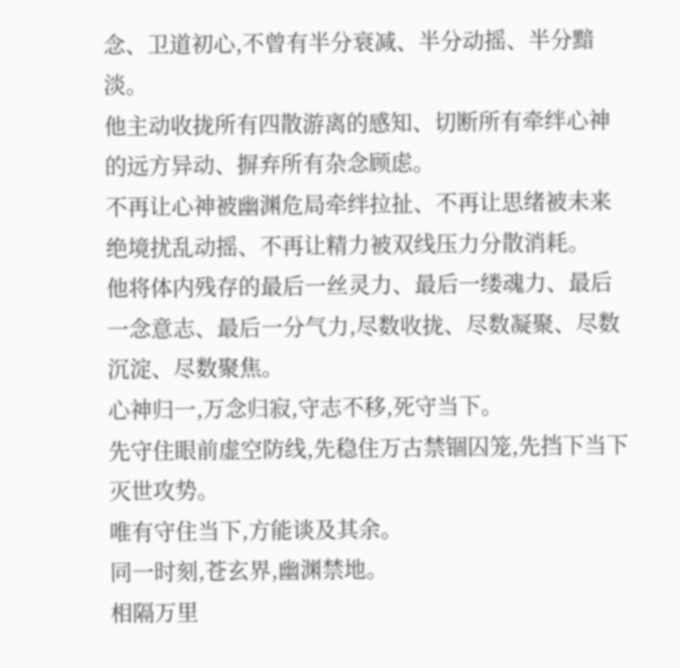念、卫道初心,不曾有半分衰减、半分动摇、半分黯淡。
他主动收拢所有四散游离的感知、切断所有牵绊心神的远方异动、摒弃所有杂念顾虑。
不再让心神被幽渊危局牵绊拉扯、不再让思绪被未来绝境扰乱动摇、不再让精力被双线压力分散消耗。
他将体内残存的最后一丝灵力、最后一缕魂力、最后一念意志、最后一分气力,尽数收拢、尽数凝聚、尽数沉淀、尽数聚焦。
心神归一,万念归寂,守志不移,死守当下。
先守住眼前虚空防线,先稳住万古禁锢囚笼,先挡下当下灭世攻势。
唯有守住当下,方能谈及其余。
同一时刻,苍玄界,幽渊禁地。
相隔万里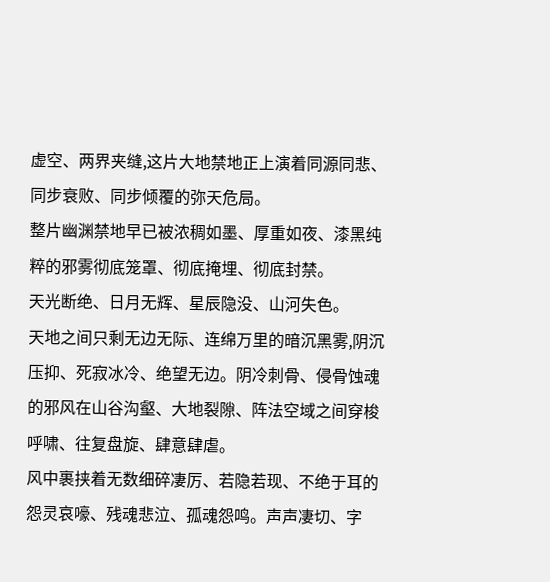虚空、两界夹缝,这片大地禁地正上演着同源同悲、同步衰败、同步倾覆的弥天危局。
整片幽渊禁地早已被浓稠如墨、厚重如夜、漆黑纯粹的邪雾彻底笼罩、彻底掩埋、彻底封禁。
天光断绝、日月无辉、星辰隐没、山河失色。
天地之间只剩无边无际、连绵万里的暗沉黑雾,阴沉压抑、死寂冰冷、绝望无边。阴冷刺骨、侵骨蚀魂的邪风在山谷沟壑、大地裂隙、阵法空域之间穿梭呼啸、往复盘旋、肆意肆虐。
风中裹挟着无数细碎凄厉、若隐若现、不绝于耳的怨灵哀嚎、残魂悲泣、孤魂怨鸣。声声凄切、字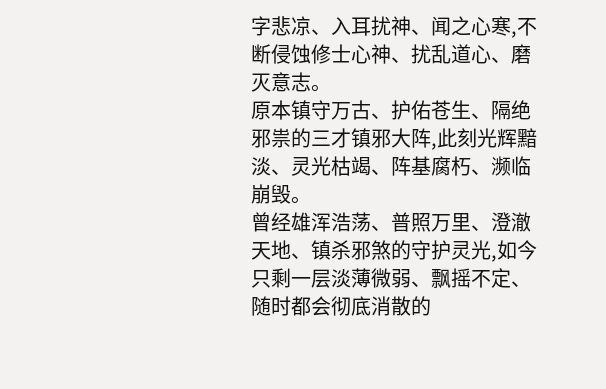字悲凉、入耳扰神、闻之心寒,不断侵蚀修士心神、扰乱道心、磨灭意志。
原本镇守万古、护佑苍生、隔绝邪祟的三才镇邪大阵,此刻光辉黯淡、灵光枯竭、阵基腐朽、濒临崩毁。
曾经雄浑浩荡、普照万里、澄澈天地、镇杀邪煞的守护灵光,如今只剩一层淡薄微弱、飘摇不定、随时都会彻底消散的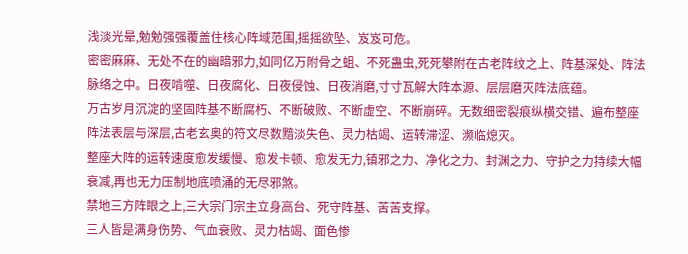浅淡光晕,勉勉强强覆盖住核心阵域范围,摇摇欲坠、岌岌可危。
密密麻麻、无处不在的幽暗邪力,如同亿万附骨之蛆、不死蛊虫,死死攀附在古老阵纹之上、阵基深处、阵法脉络之中。日夜啃噬、日夜腐化、日夜侵蚀、日夜消磨,寸寸瓦解大阵本源、层层磨灭阵法底蕴。
万古岁月沉淀的坚固阵基不断腐朽、不断破败、不断虚空、不断崩碎。无数细密裂痕纵横交错、遍布整座阵法表层与深层,古老玄奥的符文尽数黯淡失色、灵力枯竭、运转滞涩、濒临熄灭。
整座大阵的运转速度愈发缓慢、愈发卡顿、愈发无力,镇邪之力、净化之力、封渊之力、守护之力持续大幅衰减,再也无力压制地底喷涌的无尽邪煞。
禁地三方阵眼之上,三大宗门宗主立身高台、死守阵基、苦苦支撑。
三人皆是满身伤势、气血衰败、灵力枯竭、面色惨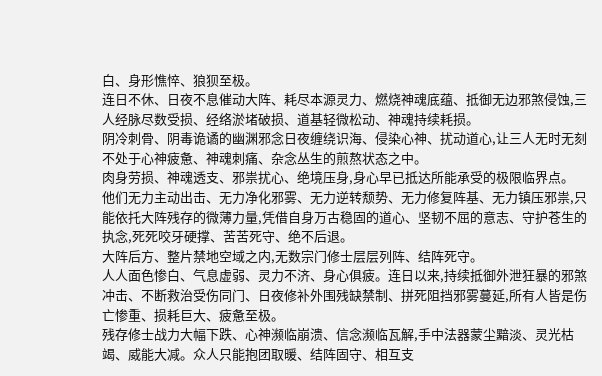白、身形憔悴、狼狈至极。
连日不休、日夜不息催动大阵、耗尽本源灵力、燃烧神魂底蕴、抵御无边邪煞侵蚀,三人经脉尽数受损、经络淤堵破损、道基轻微松动、神魂持续耗损。
阴冷刺骨、阴毒诡谲的幽渊邪念日夜缠绕识海、侵染心神、扰动道心,让三人无时无刻不处于心神疲惫、神魂刺痛、杂念丛生的煎熬状态之中。
肉身劳损、神魂透支、邪祟扰心、绝境压身,身心早已抵达所能承受的极限临界点。
他们无力主动出击、无力净化邪雾、无力逆转颓势、无力修复阵基、无力镇压邪祟,只能依托大阵残存的微薄力量,凭借自身万古稳固的道心、坚韧不屈的意志、守护苍生的执念,死死咬牙硬撑、苦苦死守、绝不后退。
大阵后方、整片禁地空域之内,无数宗门修士层层列阵、结阵死守。
人人面色惨白、气息虚弱、灵力不济、身心俱疲。连日以来,持续抵御外泄狂暴的邪煞冲击、不断救治受伤同门、日夜修补外围残缺禁制、拼死阻挡邪雾蔓延,所有人皆是伤亡惨重、损耗巨大、疲惫至极。
残存修士战力大幅下跌、心神濒临崩溃、信念濒临瓦解,手中法器蒙尘黯淡、灵光枯竭、威能大减。众人只能抱团取暖、结阵固守、相互支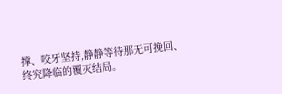撑、咬牙坚持,静静等待那无可挽回、终究降临的覆灭结局。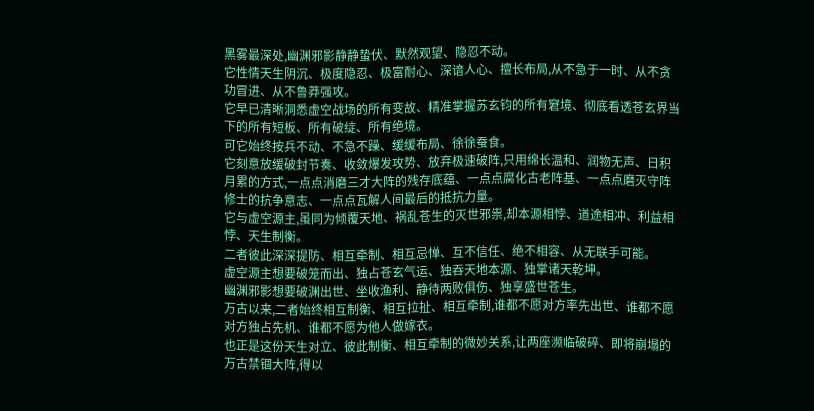黑雾最深处,幽渊邪影静静蛰伏、默然观望、隐忍不动。
它性情天生阴沉、极度隐忍、极富耐心、深谙人心、擅长布局,从不急于一时、从不贪功冒进、从不鲁莽强攻。
它早已清晰洞悉虚空战场的所有变故、精准掌握苏玄钧的所有窘境、彻底看透苍玄界当下的所有短板、所有破绽、所有绝境。
可它始终按兵不动、不急不躁、缓缓布局、徐徐蚕食。
它刻意放缓破封节奏、收敛爆发攻势、放弃极速破阵,只用绵长温和、润物无声、日积月累的方式,一点点消磨三才大阵的残存底蕴、一点点腐化古老阵基、一点点磨灭守阵修士的抗争意志、一点点瓦解人间最后的抵抗力量。
它与虚空源主,虽同为倾覆天地、祸乱苍生的灭世邪祟,却本源相悖、道途相冲、利益相悖、天生制衡。
二者彼此深深提防、相互牵制、相互忌惮、互不信任、绝不相容、从无联手可能。
虚空源主想要破笼而出、独占苍玄气运、独吞天地本源、独掌诸天乾坤。
幽渊邪影想要破渊出世、坐收渔利、静待两败俱伤、独享盛世苍生。
万古以来,二者始终相互制衡、相互拉扯、相互牵制,谁都不愿对方率先出世、谁都不愿对方独占先机、谁都不愿为他人做嫁衣。
也正是这份天生对立、彼此制衡、相互牵制的微妙关系,让两座濒临破碎、即将崩塌的万古禁锢大阵,得以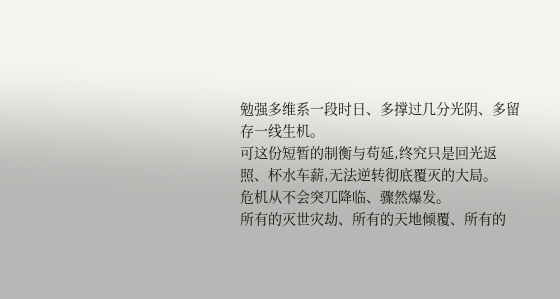勉强多维系一段时日、多撑过几分光阴、多留存一线生机。
可这份短暂的制衡与苟延,终究只是回光返照、杯水车薪,无法逆转彻底覆灭的大局。
危机从不会突兀降临、骤然爆发。
所有的灭世灾劫、所有的天地倾覆、所有的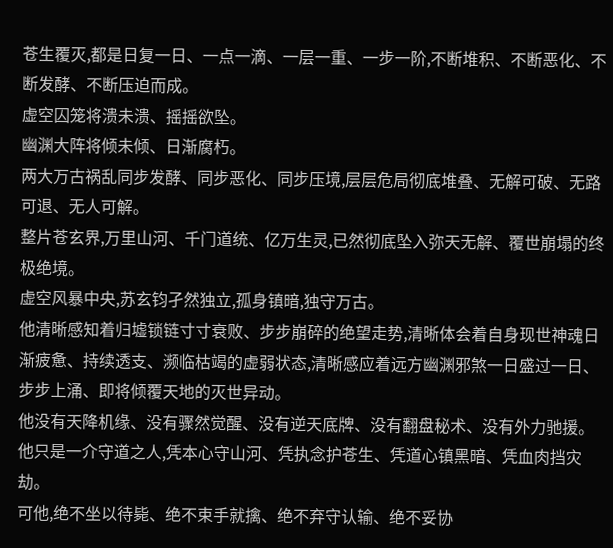苍生覆灭,都是日复一日、一点一滴、一层一重、一步一阶,不断堆积、不断恶化、不断发酵、不断压迫而成。
虚空囚笼将溃未溃、摇摇欲坠。
幽渊大阵将倾未倾、日渐腐朽。
两大万古祸乱同步发酵、同步恶化、同步压境,层层危局彻底堆叠、无解可破、无路可退、无人可解。
整片苍玄界,万里山河、千门道统、亿万生灵,已然彻底坠入弥天无解、覆世崩塌的终极绝境。
虚空风暴中央,苏玄钧孑然独立,孤身镇暗,独守万古。
他清晰感知着归墟锁链寸寸衰败、步步崩碎的绝望走势,清晰体会着自身现世神魂日渐疲惫、持续透支、濒临枯竭的虚弱状态,清晰感应着远方幽渊邪煞一日盛过一日、步步上涌、即将倾覆天地的灭世异动。
他没有天降机缘、没有骤然觉醒、没有逆天底牌、没有翻盘秘术、没有外力驰援。
他只是一介守道之人,凭本心守山河、凭执念护苍生、凭道心镇黑暗、凭血肉挡灾劫。
可他,绝不坐以待毙、绝不束手就擒、绝不弃守认输、绝不妥协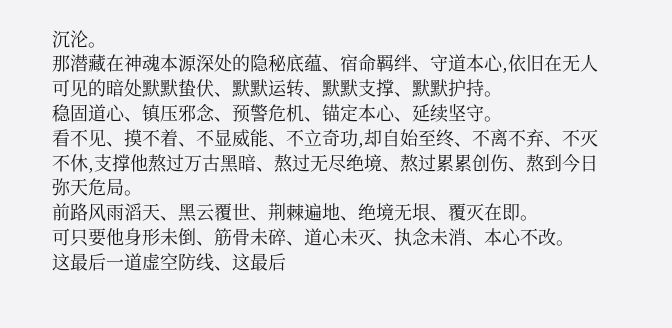沉沦。
那潜藏在神魂本源深处的隐秘底蕴、宿命羁绊、守道本心,依旧在无人可见的暗处默默蛰伏、默默运转、默默支撑、默默护持。
稳固道心、镇压邪念、预警危机、锚定本心、延续坚守。
看不见、摸不着、不显威能、不立奇功,却自始至终、不离不弃、不灭不休,支撑他熬过万古黑暗、熬过无尽绝境、熬过累累创伤、熬到今日弥天危局。
前路风雨滔天、黑云覆世、荆棘遍地、绝境无垠、覆灭在即。
可只要他身形未倒、筋骨未碎、道心未灭、执念未消、本心不改。
这最后一道虚空防线、这最后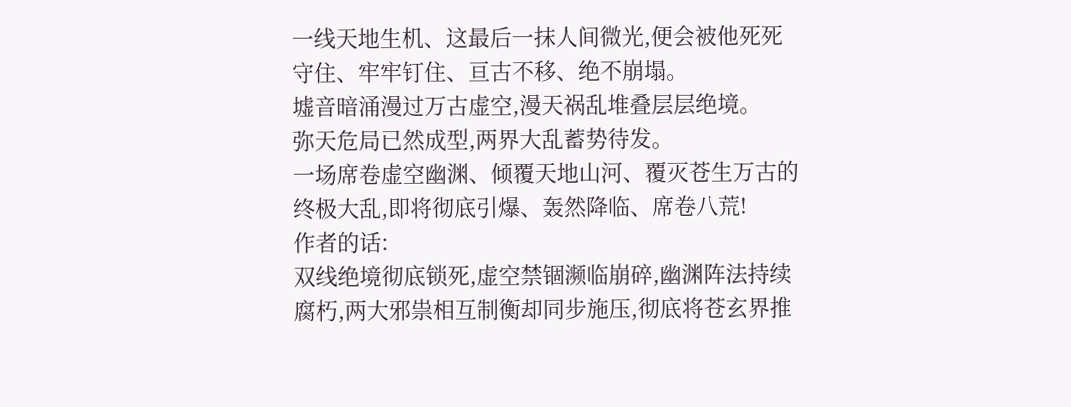一线天地生机、这最后一抹人间微光,便会被他死死守住、牢牢钉住、亘古不移、绝不崩塌。
墟音暗涌漫过万古虚空,漫天祸乱堆叠层层绝境。
弥天危局已然成型,两界大乱蓄势待发。
一场席卷虚空幽渊、倾覆天地山河、覆灭苍生万古的终极大乱,即将彻底引爆、轰然降临、席卷八荒!
作者的话:
双线绝境彻底锁死,虚空禁锢濒临崩碎,幽渊阵法持续腐朽,两大邪祟相互制衡却同步施压,彻底将苍玄界推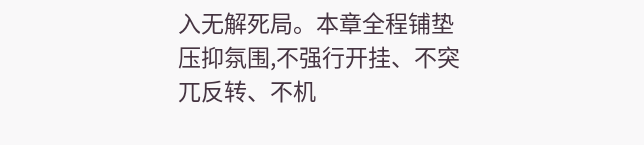入无解死局。本章全程铺垫压抑氛围,不强行开挂、不突兀反转、不机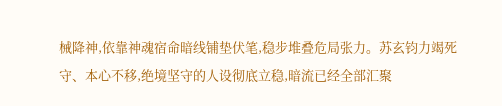械降神,依靠神魂宿命暗线铺垫伏笔,稳步堆叠危局张力。苏玄钧力竭死守、本心不移,绝境坚守的人设彻底立稳,暗流已经全部汇聚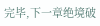完毕,下一章绝境破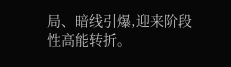局、暗线引爆,迎来阶段性高能转折。